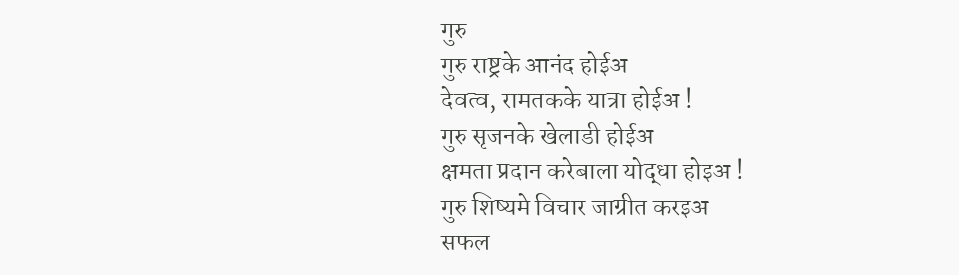गुरु
गुरु राष्ट्रके आनंद होईअ
देवत्व, रामतकके यात्रा होईअ !
गुरु सृजनके खेलाडी होईअ
क्षमता प्रदान करेबाला योद्धा होइअ !
गुरु शिष्यमे विचार जाग्रीत करइअ
सफल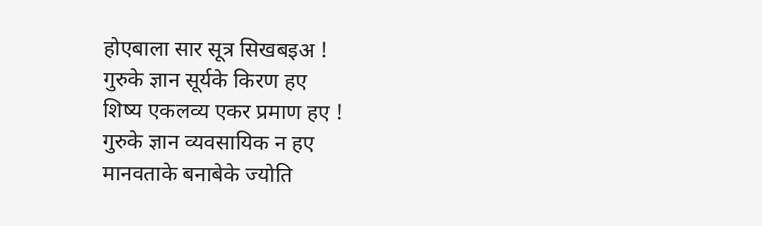होएबाला सार सूत्र सिखबइअ !
गुरुके ज्ञान सूर्यके किरण हए
शिष्य एकलव्य एकर प्रमाण हए !
गुरुके ज्ञान व्यवसायिक न हए
मानवताके बनाबेके ज्योति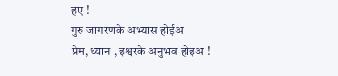हए !
गुरु जागरणके अभ्यास होईअ
प्रेम, ध्यान , इश्वरके अनुभव होइअ !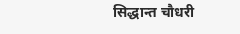सिद्धान्त चौधरी